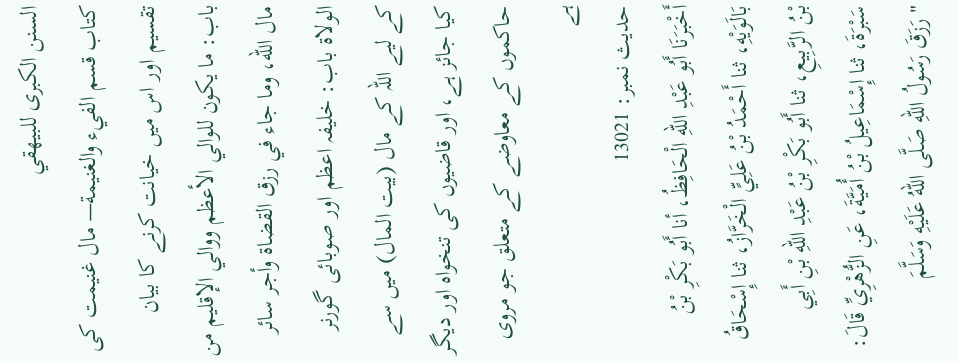السنن الكبرى للبيهقي
كتاب قسم الفيء والغنيمة— مال غنیمت کی تقسیم اور اس میں خیانت کرنے کا بیان
باب: ما يكون للوالي الأعظم ووالي الإقليم من مال الله، وما جاء في رزق القضاة وأجر سائر الولاة باب: خلیفہ اعظم اور صوبائی گورنر کے لیے اللہ کے مال (بیت المال) میں سے کیا جائز ہے، اور قاضیوں کی تنخواہ اور دیگر حاکموں کے معاوضے کے متعلق جو مروی ہے
حدیث نمبر: 13021
أَخْبَرَنَا أَبُو عَبْدِ اللهِ الْحَافِظُ، أنا أَبُو بَكْرِ بْنُ بَالَوَيْهِ، ثنا أَحْمَدُ بْنُ عَلِيٍّ الْخَرَّازُ، ثنا إِسْحَاقُ بْنُ الرَّبِيعِ، ثنا أَبُو بَكْرِ بْنُ عَبْدِ اللهِ بْنِ أَبِي سَبْرَةَ، ثنا إِسْمَاعِيلُ بْنُ أُمَيَّةَ، عَنِ الزُّهْرِيِّ قَالَ: " رَزَقَ رَسُولُ اللهِ صَلَّى اللهُ عَلَيْهِ وَسَلَّمَ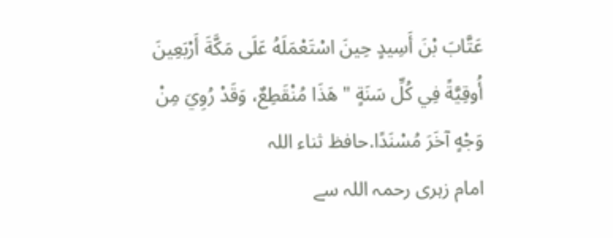عَتَّابَ بْنَ أَسِيدٍ حِينَ اسْتَعْمَلَهُ عَلَى مَكَّةَ أَرْبَعِينَ أُوقِيَّةً فِي كُلِّ سَنَةٍ " هَذَا مُنْقَطِعٌ، وَقَدْ رُوِيَ مِنْ وَجْهٍ آخَرَ مُسْنَدًا.حافظ ثناء اللہ
امام زہری رحمہ اللہ سے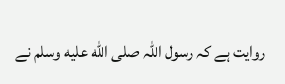روایت ہے کہ رسول اللہ صلى الله عليه وسلم نے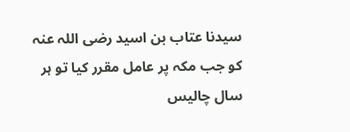سیدنا عتاب بن اسید رضی اللہ عنہ کو جب مکہ پر عامل مقرر کیا تو ہر سال چالیس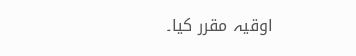اوقیہ مقرر کیا۔